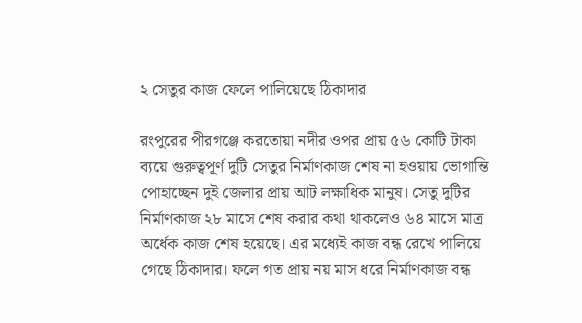২ সেতুর কাজ ফেলে পালিয়েছে ঠিকাদার

রংপুরের পীরগঞ্জে করতোয়া নদীর ওপর প্রায় ৫৬ কোটি টাকা ব্যয়ে গুরুত্বপূর্ণ দুটি সেতুর নির্মাণকাজ শেষ না হওয়ায় ভোগান্তি পোহাচ্ছেন দুই জেলার প্রায় আট লক্ষাধিক মানুষ। সেতু দুটির নির্মাণকাজ ২৮ মাসে শেষ করার কথা থাকলেও ৬৪ মাসে মাত্র অর্ধেক কাজ শেষ হয়েছে। এর মধ্যেই কাজ বন্ধ রেখে পালিয়ে গেছে ঠিকাদার। ফলে গত প্রায় নয় মাস ধরে নির্মাণকাজ বন্ধ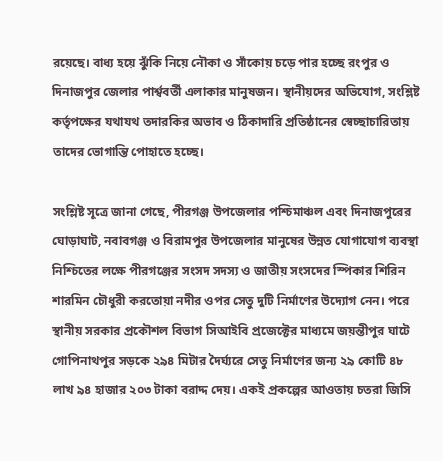রয়েছে। বাধ্য হয়ে ঝুঁকি নিয়ে নৌকা ও সাঁকোয় চড়ে পার হচ্ছে রংপুর ও দিনাজপুর জেলার পার্শ্ববর্তী এলাকার মানুষজন। স্থানীয়দের অভিযোগ, সংশ্লিষ্ট কর্তৃপক্ষের যথাযথ তদারকির অভাব ও ঠিকাদারি প্রতিষ্ঠানের স্বেচ্ছাচারিতায় তাদের ভোগান্তি পোহাতে হচ্ছে।

সংশ্লিষ্ট সূত্রে জানা গেছে, পীরগঞ্জ উপজেলার পশ্চিমাঞ্চল এবং দিনাজপুরের ঘোড়াঘাট, নবাবগঞ্জ ও বিরামপুর উপজেলার মানুষের উন্নত যোগাযোগ ব্যবস্থা নিশ্চিতের লক্ষে পীরগঞ্জের সংসদ সদস্য ও জাতীয় সংসদের স্পিকার শিরিন শারমিন চৌধুরী করতোয়া নদীর ওপর সেতু দুটি নির্মাণের উদ্যোগ নেন। পরে স্থানীয় সরকার প্রকৌশল বিভাগ সিআইবি প্রজেক্টের মাধ্যমে জয়ন্তীপুর ঘাটে গোপিনাথপুর সড়কে ২৯৪ মিটার দৈর্ঘ্যরে সেতু নির্মাণের জন্য ২৯ কোটি ৪৮ লাখ ৯৪ হাজার ২০৩ টাকা বরাদ্দ দেয়। একই প্রকল্পের আওতায় চতরা জিসি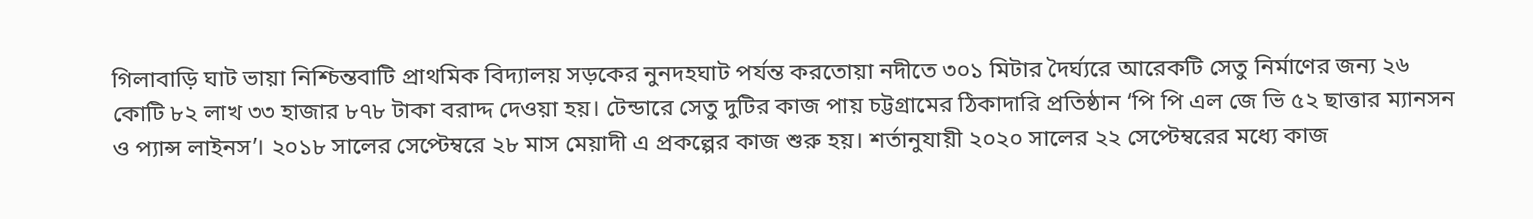গিলাবাড়ি ঘাট ভায়া নিশ্চিন্তবাটি প্রাথমিক বিদ্যালয় সড়কের নুনদহঘাট পর্যন্ত করতোয়া নদীতে ৩০১ মিটার দৈর্ঘ্যরে আরেকটি সেতু নির্মাণের জন্য ২৬ কোটি ৮২ লাখ ৩৩ হাজার ৮৭৮ টাকা বরাদ্দ দেওয়া হয়। টেন্ডারে সেতু দুটির কাজ পায় চট্টগ্রামের ঠিকাদারি প্রতিষ্ঠান ‘পি পি এল জে ভি ৫২ ছাত্তার ম্যানসন ও প্যান্স লাইনস’। ২০১৮ সালের সেপ্টেম্বরে ২৮ মাস মেয়াদী এ প্রকল্পের কাজ শুরু হয়। শর্তানুযায়ী ২০২০ সালের ২২ সেপ্টেম্বরের মধ্যে কাজ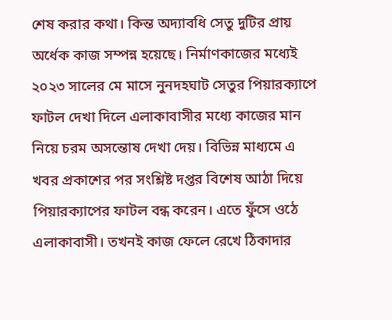শেষ করার কথা। কিন্ত অদ্যাবধি সেতু দুটির প্রায় অর্ধেক কাজ সম্পন্ন হয়েছে। নির্মাণকাজের মধ্যেই ২০২৩ সালের মে মাসে নুনদহঘাট সেতুর পিয়ারক্যাপে ফাটল দেখা দিলে এলাকাবাসীর মধ্যে কাজের মান নিয়ে চরম অসন্তোষ দেখা দেয়। বিভিন্ন মাধ্যমে এ খবর প্রকাশের পর সংশ্লিষ্ট দপ্তর বিশেষ আঠা দিয়ে পিয়ারক্যাপের ফাটল বন্ধ করেন। এতে ফুঁসে ওঠে এলাকাবাসী। তখনই কাজ ফেলে রেখে ঠিকাদার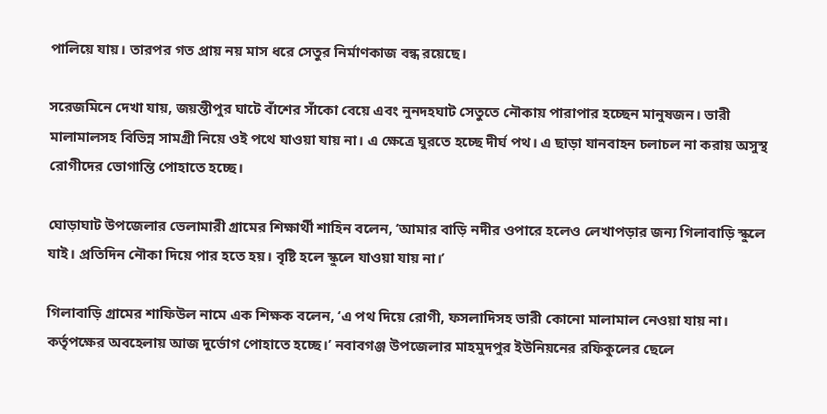পালিয়ে যায়। তারপর গত প্রায় নয় মাস ধরে সেতুর নির্মাণকাজ বন্ধ রয়েছে।

সরেজমিনে দেখা যায়, জয়ন্তীপুর ঘাটে বাঁশের সাঁকো বেয়ে এবং নুনদহঘাট সেতুতে নৌকায় পারাপার হচ্ছেন মানুষজন। ভারী মালামালসহ বিভিন্ন সামগ্রী নিয়ে ওই পথে যাওয়া যায় না। এ ক্ষেত্রে ঘুরতে হচ্ছে দীর্ঘ পথ। এ ছাড়া যানবাহন চলাচল না করায় অসুস্থ রোগীদের ভোগান্তি পোহাতে হচ্ছে।

ঘোড়াঘাট উপজেলার ভেলামারী গ্রামের শিক্ষার্থী শাহিন বলেন, ‘আমার বাড়ি নদীর ওপারে হলেও লেখাপড়ার জন্য গিলাবাড়ি স্কুলে যাই। প্রতিদিন নৌকা দিয়ে পার হতে হয়। বৃষ্টি হলে স্কুলে যাওয়া যায় না।’

গিলাবাড়ি গ্রামের শাফিউল নামে এক শিক্ষক বলেন, ‘এ পথ দিয়ে রোগী, ফসলাদিসহ ভারী কোনো মালামাল নেওয়া যায় না। কর্তৃপক্ষের অবহেলায় আজ দুর্ভোগ পোহাতে হচ্ছে।’ নবাবগঞ্জ উপজেলার মাহমুদপুর ইউনিয়নের রফিকুলের ছেলে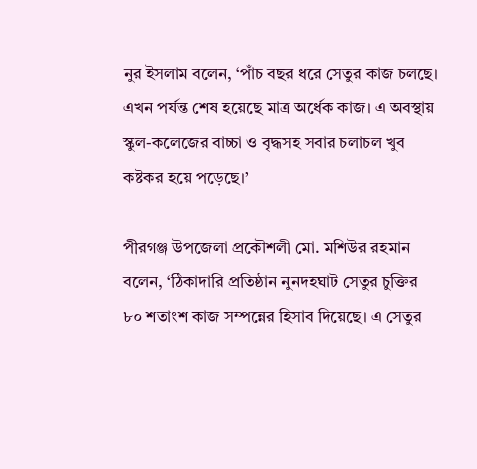নুর ইসলাম বলেন, ‘পাঁচ বছর ধরে সেতুর কাজ চলছে। এখন পর্যন্ত শেষ হয়েছে মাত্র অর্ধেক কাজ। এ অবস্থায় স্কুল-কলেজের বাচ্চা ও বৃদ্ধসহ সবার চলাচল খুব কষ্টকর হয়ে পড়েছে।’

পীরগঞ্জ উপজেলা প্রকৌশলী মো. মশিউর রহমান বলেন, ‘ঠিকাদারি প্রতিষ্ঠান নুনদহঘাট সেতুর চুক্তির ৮০ শতাংশ কাজ সম্পন্নের হিসাব দিয়েছে। এ সেতুর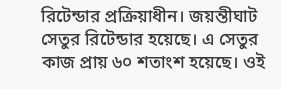রিটেন্ডার প্রক্রিয়াধীন। জয়ন্তীঘাট সেতুর রিটেন্ডার হয়েছে। এ সেতুর কাজ প্রায় ৬০ শতাংশ হয়েছে। ওই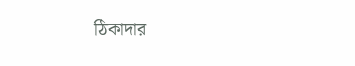ঠিকাদার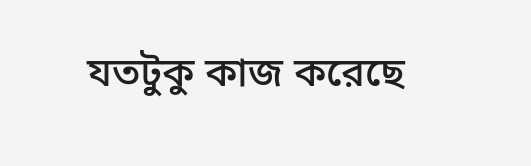যতটুকু কাজ করেছে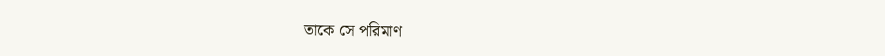তাকে সে পরিমাণ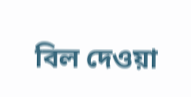বিল দেওয়া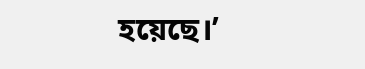হয়েছে।’